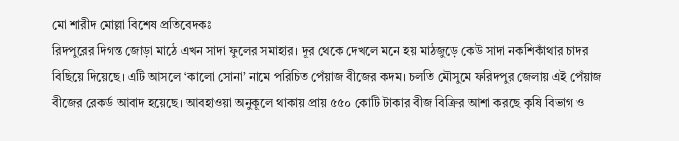মো শারীদ মোল্লা বিশেষ প্রতিবেদকঃ
রিদপুরের দিগন্ত জোড়া মাঠে এখন সাদা ফুলের সমাহার। দূর থেকে দেখলে মনে হয় মাঠজুড়ে কেউ সাদা নকশিকাঁথার চাদর বিছিয়ে দিয়েছে। এটি আসলে ‘কালো সোনা’ নামে পরিচিত পেঁয়াজ বীজের কদম। চলতি মৌসুমে ফরিদপুর জেলায় এই পেঁয়াজ বীজের রেকর্ড আবাদ হয়েছে। আবহাওয়া অনুকূলে থাকায় প্রায় ৫৫০ কোটি টাকার বীজ বিক্রির আশা করছে কৃষি বিভাগ ও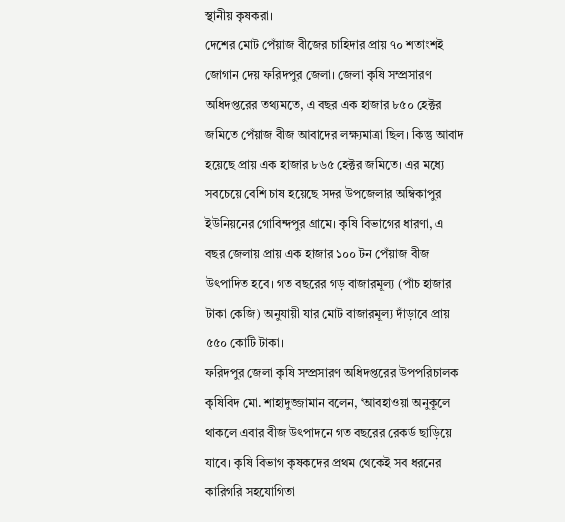স্থানীয় কৃষকরা।
দেশের মোট পেঁয়াজ বীজের চাহিদার প্রায় ৭০ শতাংশই জোগান দেয় ফরিদপুর জেলা। জেলা কৃষি সম্প্রসারণ অধিদপ্তরের তথ্যমতে, এ বছর এক হাজার ৮৫০ হেক্টর জমিতে পেঁয়াজ বীজ আবাদের লক্ষ্যমাত্রা ছিল। কিন্তু আবাদ হয়েছে প্রায় এক হাজার ৮৬৫ হেক্টর জমিতে। এর মধ্যে সবচেয়ে বেশি চাষ হয়েছে সদর উপজেলার অম্বিকাপুর ইউনিয়নের গোবিন্দপুর গ্রামে। কৃষি বিভাগের ধারণা, এ বছর জেলায় প্রায় এক হাজার ১০০ টন পেঁয়াজ বীজ উৎপাদিত হবে। গত বছরের গড় বাজারমূল্য (পাঁচ হাজার টাকা কেজি) অনুযায়ী যার মোট বাজারমূল্য দাঁড়াবে প্রায় ৫৫০ কোটি টাকা।
ফরিদপুর জেলা কৃষি সম্প্রসারণ অধিদপ্তরের উপপরিচালক কৃষিবিদ মো. শাহাদুজ্জামান বলেন, ‘আবহাওয়া অনুকূলে থাকলে এবার বীজ উৎপাদনে গত বছরের রেকর্ড ছাড়িয়ে যাবে। কৃষি বিভাগ কৃষকদের প্রথম থেকেই সব ধরনের কারিগরি সহযোগিতা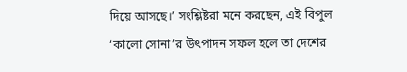দিয়ে আসছে।’ সংশ্লিষ্টরা মনে করছেন, এই বিপুল ‘কালো সোনা’র উৎপাদন সফল হলে তা দেশের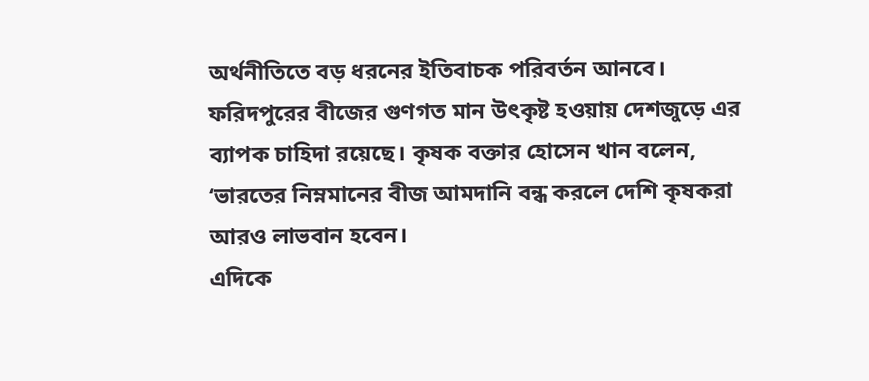অর্থনীতিতে বড় ধরনের ইতিবাচক পরিবর্তন আনবে।
ফরিদপুরের বীজের গুণগত মান উৎকৃষ্ট হওয়ায় দেশজুড়ে এর ব্যাপক চাহিদা রয়েছে। কৃষক বক্তার হোসেন খান বলেন, ‘ভারতের নিম্নমানের বীজ আমদানি বন্ধ করলে দেশি কৃষকরা আরও লাভবান হবেন।
এদিকে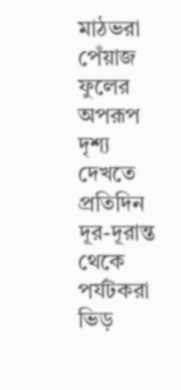মাঠভরা পেঁয়াজ ফুলের অপরূপ দৃশ্য দেখতে প্রতিদিন দূর-দূরান্ত থেকে পর্যটকরা ভিড়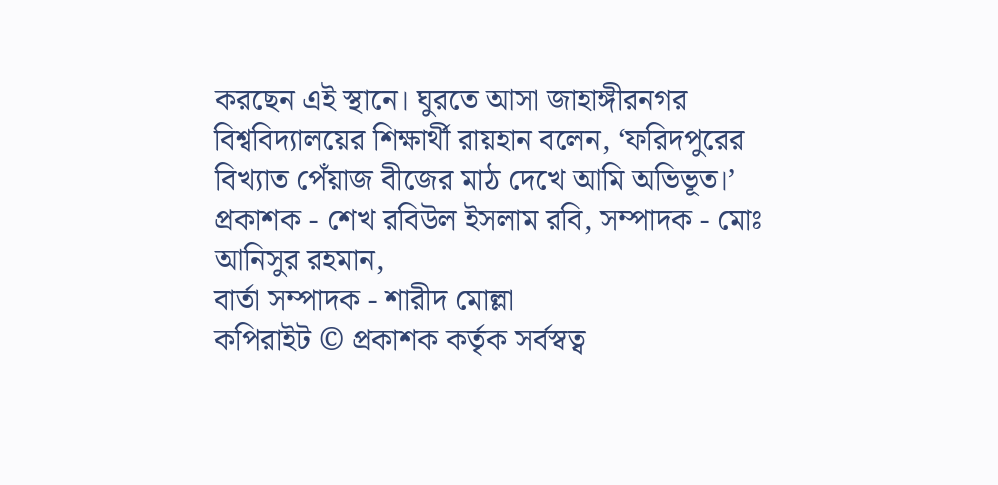করছেন এই স্থানে। ঘুরতে আসা জাহাঙ্গীরনগর বিশ্ববিদ্যালয়ের শিক্ষার্থী রায়হান বলেন, ‘ফরিদপুরের বিখ্যাত পেঁয়াজ বীজের মাঠ দেখে আমি অভিভূত।’
প্রকাশক - শেখ রবিউল ইসলাম রবি, সম্পাদক - মোঃ আনিসুর রহমান,
বার্তা সম্পাদক - শারীদ মোল্লা
কপিরাইট © প্রকাশক কর্তৃক সর্বস্বত্ব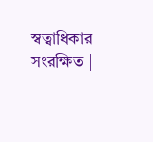স্বত্বাধিকার সংরক্ষিত |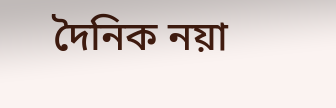দৈনিক নয়া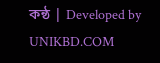কন্ঠ | Developed by UNIKBD.COM